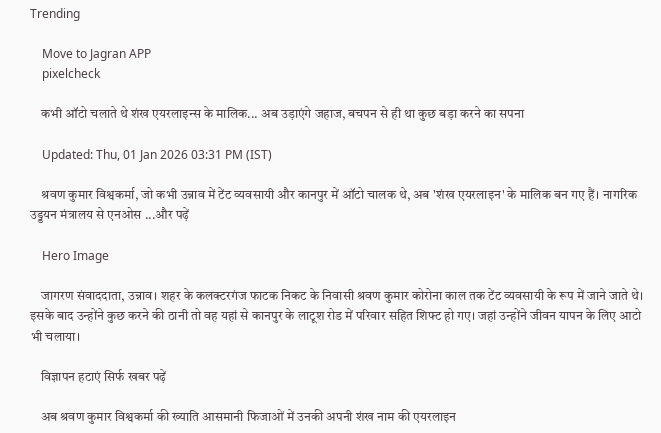Trending

    Move to Jagran APP
    pixelcheck

    कभी ऑटो चलाते थे शंख एयरलाइन्स के मालिक... अब उड़ाएंगे जहाज, बचपन से ही था कुछ बड़ा करने का सपना

    Updated: Thu, 01 Jan 2026 03:31 PM (IST)

    श्रवण कुमार विश्वकर्मा, जो कभी उन्नाव में टेंट व्यवसायी और कानपुर में ऑटो चालक थे, अब 'शंख एयरलाइन' के मालिक बन गए हैं। नागरिक उड्डयन मंत्रालय से एनओस ...और पढ़ें

    Hero Image

    जागरण संवाददाता, उन्नाव। शहर के कलक्टरगंज फाटक निकट के निवासी श्रवण कुमार कोरोना काल तक टेंट व्यवसायी के रूप में जाने जाते थे। इसके बाद उन्होंने कुछ करने की ठानी तो वह यहां से कानपुर के लाटूश रोड में परिवार सहित शिफ्ट हो गए। जहां उन्होंने जीवन यापन के लिए आटो भी चलाया।

    विज्ञापन हटाएं सिर्फ खबर पढ़ें

    अब श्रवण कुमार विश्वकर्मा की ख्याति आसमानी फिजाओं में उनकी अपनी शंख नाम की एयरलाइन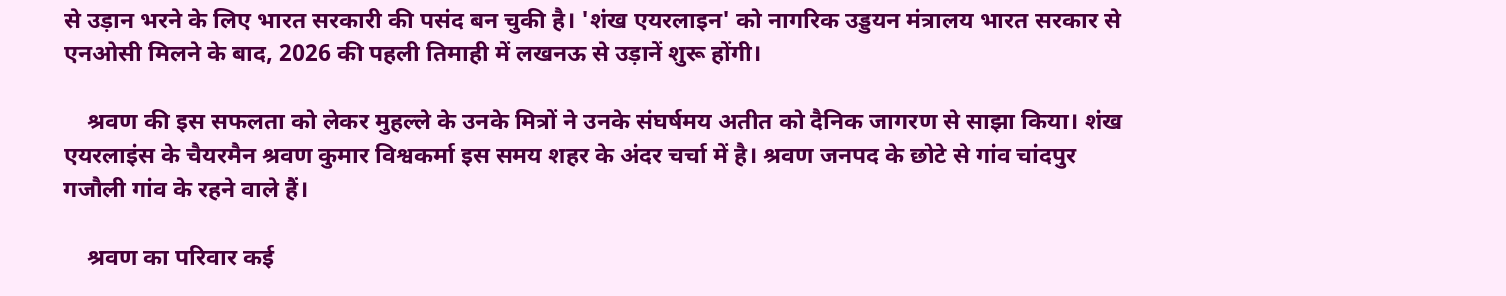से उड़ान भरने के लिए भारत सरकारी की पसंद बन चुकी है। 'शंख एयरलाइन' को नागरिक उड्डयन मंत्रालय भारत सरकार से एनओसी मिलने के बाद, 2026 की पहली तिमाही में लखनऊ से उड़ानें शुरू होंगी।

    श्रवण की इस सफलता को लेकर मुहल्ले के उनके मित्रों ने उनके संघर्षमय अतीत को दैनिक जागरण से साझा किया। शंख एयरलाइंस के चैयरमैन श्रवण कुमार विश्वकर्मा इस समय शहर के अंदर चर्चा में है। श्रवण जनपद के छोटे से गांव चांदपुर गजौली गांव के रहने वाले हैं।

    श्रवण का परिवार कई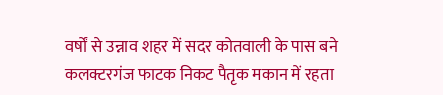वर्षों से उन्नाव शहर में सदर कोतवाली के पास बने कलक्टरगंज फाटक निकट पैतृक मकान में रहता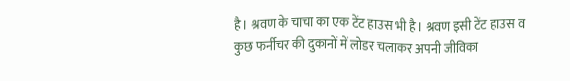है। श्रवण के चाचा का एक टेंट हाउस भी है। श्रवण इसी टेंट हाउस व कुछ फर्नीचर की दुकानों में लोडर चलाकर अपनी जीविका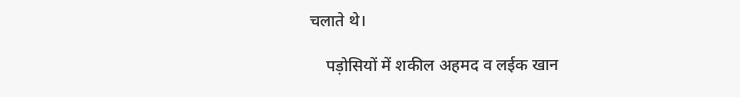चलाते थे।

    पड़ोसियों में शकील अहमद व लईक खान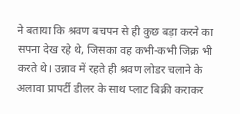ने बताया कि श्रवण बचपन से ही कुछ बड़ा करने का सपना देख रहे थे, जिसका वह कभी-कभी जिक्र भी करते थे। उन्नाव में रहते ही श्रवण लोडर चलाने के अलावा प्रापर्टी डीलर के साथ प्लाट बिक्री कराकर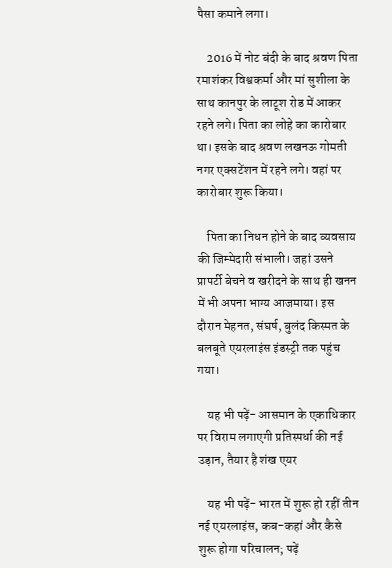पैसा कमाने लगा।

    2016 में नोट बंदी के बाद श्रवण पिता रमाशंकर विश्वकर्मा और मां सुशीला के साथ कानपुर के लाटूश रोड में आकर रहने लगे। पिता का लोहे का कारोबार था। इसके बाद श्रवण लखनऊ गोमती नगर एक्सटेंशन में रहने लगे। वहां पर कारोबार शुरू किया।

    पिता का निधन होने के बाद व्यवसाय की जिम्मेदारी संभाली। जहां उसने प्रापर्टी बेचने व खरीदने के साथ ही खनन में भी अपना भाग्य आजमाया। इस दौरान मेहनत, संघर्ष, बुलंद किस्मत के बलबूते एयरलाइंस इंडस्ट्री तक पहुंच गया।

    यह भी पढ़ें- आसमान के एकाधिकार पर विराम लगाएगी प्रतिस्पर्धा की नई उड़ान, तैयार है शंख एयर

    यह भी पढ़ें- भारत में शुरू हो रहीं तीन नई एयरलाइंस, कब-कहां और कैसे शुरू होगा परिचालन; पढ़ें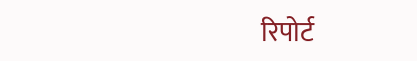रिपोर्ट